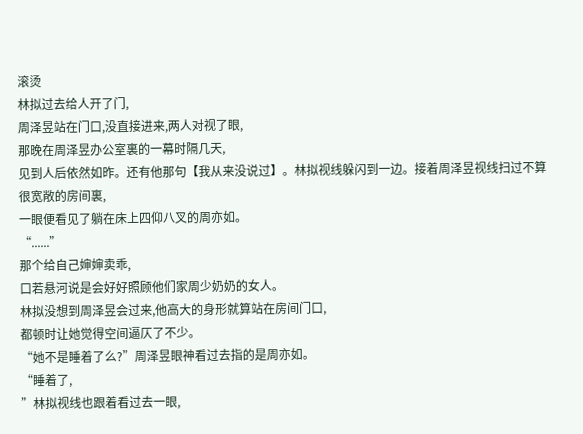滚烫
林拟过去给人开了门,
周泽昱站在门口,没直接进来,两人对视了眼,
那晚在周泽昱办公室裏的一幕时隔几天,
见到人后依然如昨。还有他那句【我从来没说过】。林拟视线躲闪到一边。接着周泽昱视线扫过不算很宽敞的房间裏,
一眼便看见了躺在床上四仰八叉的周亦如。
“......”
那个给自己婶婶卖乖,
口若悬河说是会好好照顾他们家周少奶奶的女人。
林拟没想到周泽昱会过来,他高大的身形就算站在房间门口,
都顿时让她觉得空间逼仄了不少。
“她不是睡着了么?”周泽昱眼神看过去指的是周亦如。
“睡着了,
”林拟视线也跟着看过去一眼,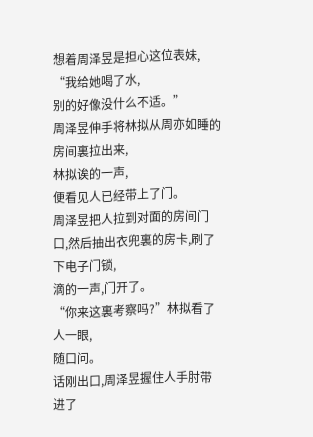想着周泽昱是担心这位表妹,
“我给她喝了水,
别的好像没什么不适。”
周泽昱伸手将林拟从周亦如睡的房间裏拉出来,
林拟诶的一声,
便看见人已经带上了门。
周泽昱把人拉到对面的房间门口,然后抽出衣兜裏的房卡,刷了下电子门锁,
滴的一声,门开了。
“你来这裏考察吗?”林拟看了人一眼,
随口问。
话刚出口,周泽昱握住人手肘带进了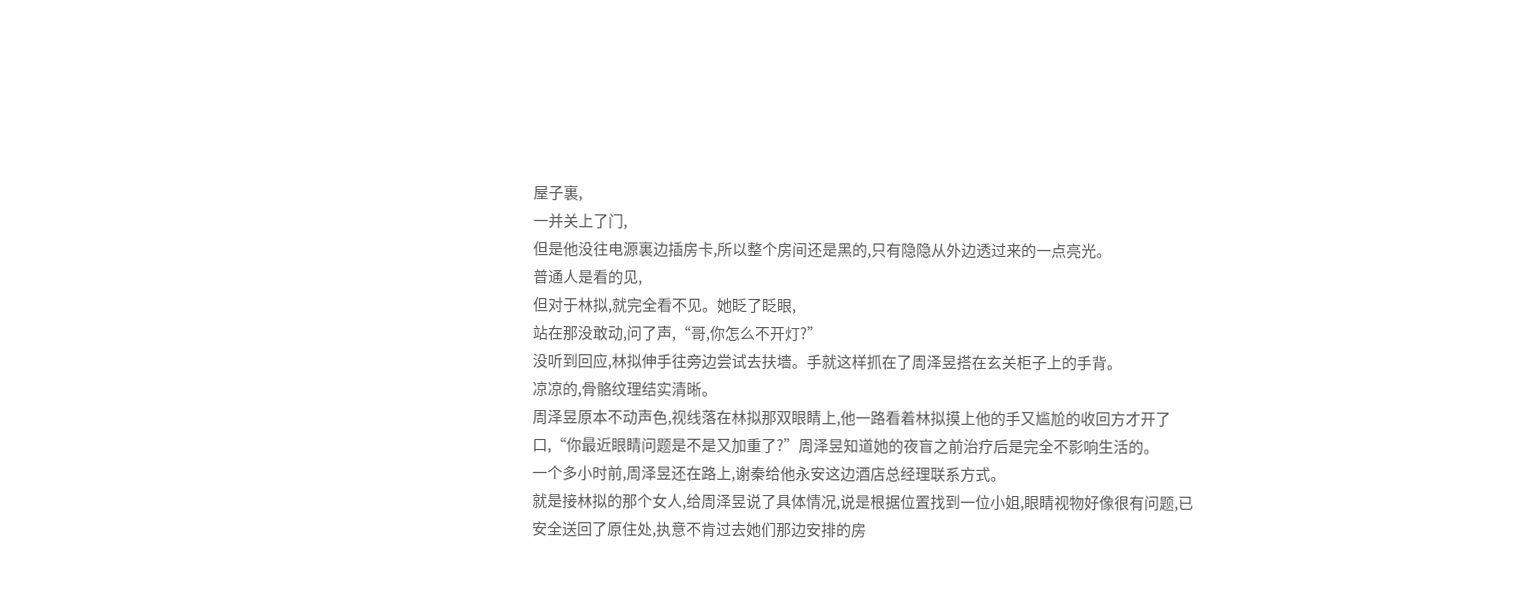屋子裏,
一并关上了门,
但是他没往电源裏边插房卡,所以整个房间还是黑的,只有隐隐从外边透过来的一点亮光。
普通人是看的见,
但对于林拟,就完全看不见。她眨了眨眼,
站在那没敢动,问了声,“哥,你怎么不开灯?”
没听到回应,林拟伸手往旁边尝试去扶墻。手就这样抓在了周泽昱搭在玄关柜子上的手背。
凉凉的,骨骼纹理结实清晰。
周泽昱原本不动声色,视线落在林拟那双眼睛上,他一路看着林拟摸上他的手又尴尬的收回方才开了口,“你最近眼睛问题是不是又加重了?”周泽昱知道她的夜盲之前治疗后是完全不影响生活的。
一个多小时前,周泽昱还在路上,谢秦给他永安这边酒店总经理联系方式。
就是接林拟的那个女人,给周泽昱说了具体情况,说是根据位置找到一位小姐,眼睛视物好像很有问题,已安全送回了原住处,执意不肯过去她们那边安排的房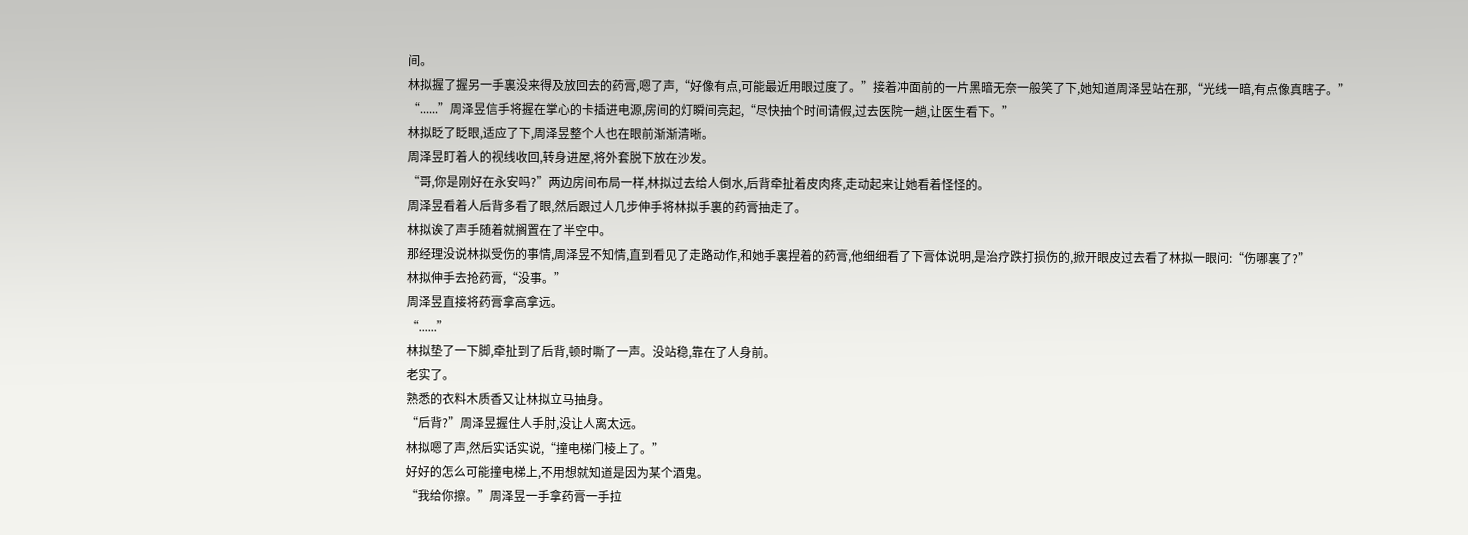间。
林拟握了握另一手裏没来得及放回去的药膏,嗯了声,“好像有点,可能最近用眼过度了。”接着冲面前的一片黑暗无奈一般笑了下,她知道周泽昱站在那,“光线一暗,有点像真瞎子。”
“......”周泽昱信手将握在掌心的卡插进电源,房间的灯瞬间亮起,“尽快抽个时间请假,过去医院一趟,让医生看下。”
林拟眨了眨眼,适应了下,周泽昱整个人也在眼前渐渐清晰。
周泽昱盯着人的视线收回,转身进屋,将外套脱下放在沙发。
“哥,你是刚好在永安吗?”两边房间布局一样,林拟过去给人倒水,后背牵扯着皮肉疼,走动起来让她看着怪怪的。
周泽昱看着人后背多看了眼,然后跟过人几步伸手将林拟手裏的药膏抽走了。
林拟诶了声手随着就搁置在了半空中。
那经理没说林拟受伤的事情,周泽昱不知情,直到看见了走路动作,和她手裏捏着的药膏,他细细看了下膏体说明,是治疗跌打损伤的,掀开眼皮过去看了林拟一眼问:“伤哪裏了?”
林拟伸手去抢药膏,“没事。”
周泽昱直接将药膏拿高拿远。
“......”
林拟垫了一下脚,牵扯到了后背,顿时嘶了一声。没站稳,靠在了人身前。
老实了。
熟悉的衣料木质香又让林拟立马抽身。
“后背?”周泽昱握住人手肘,没让人离太远。
林拟嗯了声,然后实话实说,“撞电梯门棱上了。”
好好的怎么可能撞电梯上,不用想就知道是因为某个酒鬼。
“我给你擦。”周泽昱一手拿药膏一手拉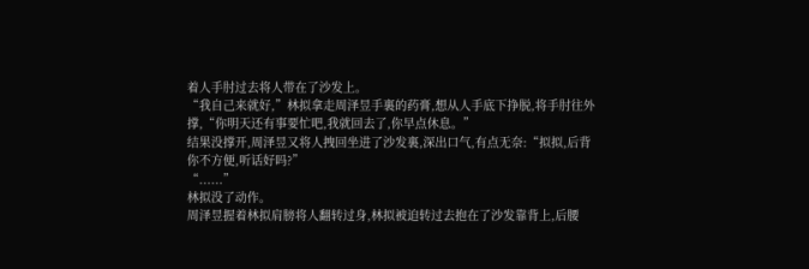着人手肘过去将人带在了沙发上。
“我自己来就好,”林拟拿走周泽昱手裏的药膏,想从人手底下挣脱,将手肘往外撑,“你明天还有事要忙吧,我就回去了,你早点休息。”
结果没撑开,周泽昱又将人拽回坐进了沙发裏,深出口气,有点无奈:“拟拟,后背你不方便,听话好吗?”
“......”
林拟没了动作。
周泽昱握着林拟肩膀将人翻转过身,林拟被迫转过去抱在了沙发靠背上,后腰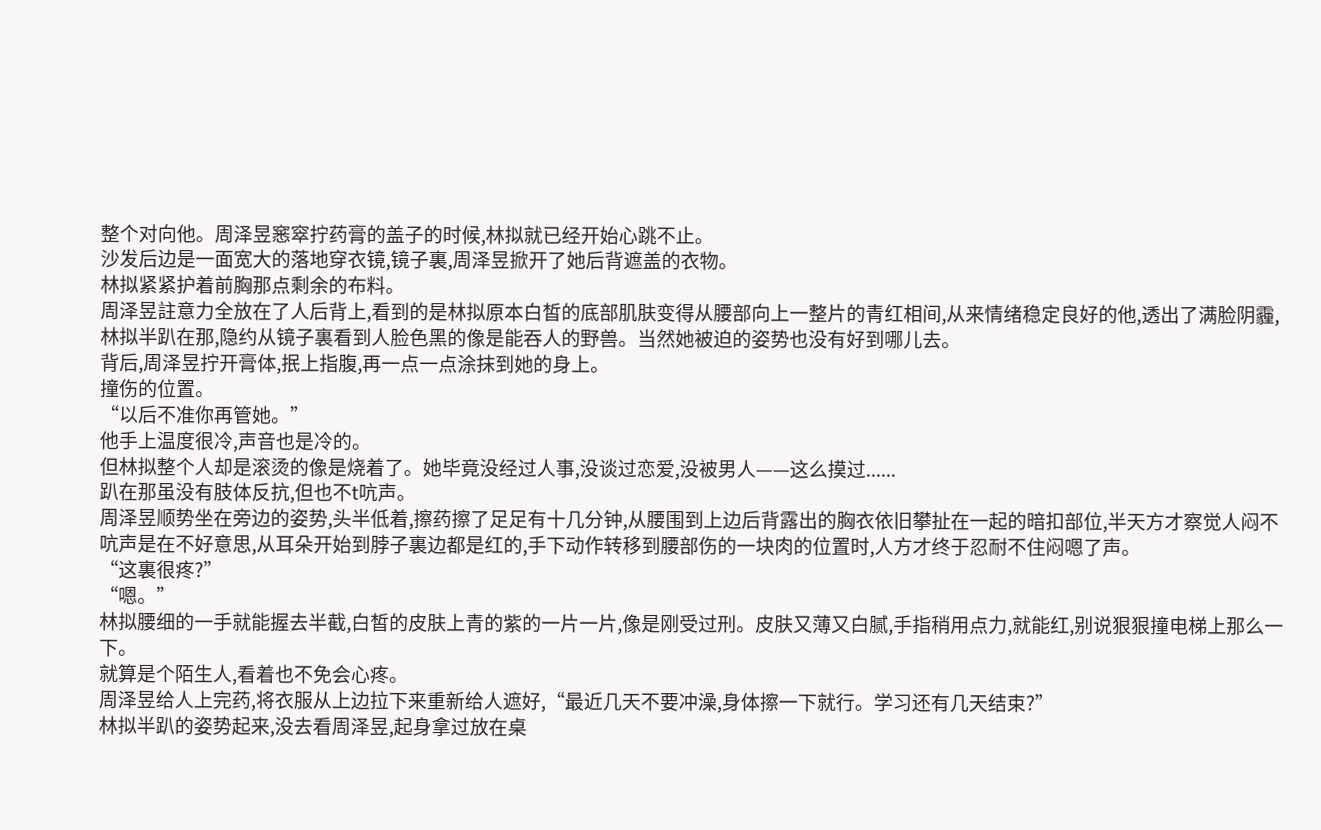整个对向他。周泽昱窸窣拧药膏的盖子的时候,林拟就已经开始心跳不止。
沙发后边是一面宽大的落地穿衣镜,镜子裏,周泽昱掀开了她后背遮盖的衣物。
林拟紧紧护着前胸那点剩余的布料。
周泽昱註意力全放在了人后背上,看到的是林拟原本白皙的底部肌肤变得从腰部向上一整片的青红相间,从来情绪稳定良好的他,透出了满脸阴霾,林拟半趴在那,隐约从镜子裏看到人脸色黑的像是能吞人的野兽。当然她被迫的姿势也没有好到哪儿去。
背后,周泽昱拧开膏体,抿上指腹,再一点一点涂抹到她的身上。
撞伤的位置。
“以后不准你再管她。”
他手上温度很冷,声音也是冷的。
但林拟整个人却是滚烫的像是烧着了。她毕竟没经过人事,没谈过恋爱,没被男人——这么摸过......
趴在那虽没有肢体反抗,但也不t吭声。
周泽昱顺势坐在旁边的姿势,头半低着,擦药擦了足足有十几分钟,从腰围到上边后背露出的胸衣依旧攀扯在一起的暗扣部位,半天方才察觉人闷不吭声是在不好意思,从耳朵开始到脖子裏边都是红的,手下动作转移到腰部伤的一块肉的位置时,人方才终于忍耐不住闷嗯了声。
“这裏很疼?”
“嗯。”
林拟腰细的一手就能握去半截,白皙的皮肤上青的紫的一片一片,像是刚受过刑。皮肤又薄又白腻,手指稍用点力,就能红,别说狠狠撞电梯上那么一下。
就算是个陌生人,看着也不免会心疼。
周泽昱给人上完药,将衣服从上边拉下来重新给人遮好,“最近几天不要冲澡,身体擦一下就行。学习还有几天结束?”
林拟半趴的姿势起来,没去看周泽昱,起身拿过放在桌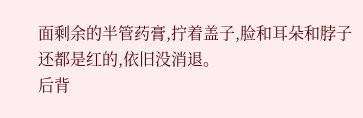面剩余的半管药膏,拧着盖子,脸和耳朵和脖子还都是红的,依旧没消退。
后背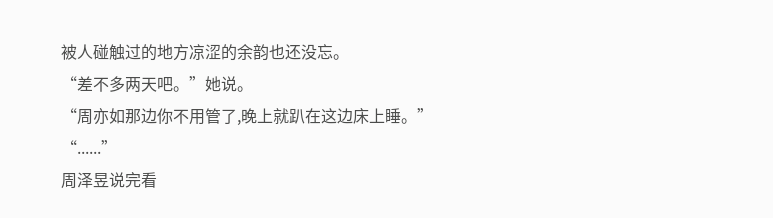被人碰触过的地方凉涩的余韵也还没忘。
“差不多两天吧。”她说。
“周亦如那边你不用管了,晚上就趴在这边床上睡。”
“......”
周泽昱说完看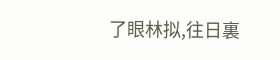了眼林拟,往日裏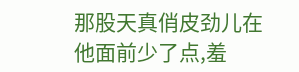那股天真俏皮劲儿在他面前少了点,羞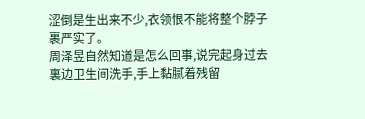涩倒是生出来不少,衣领恨不能将整个脖子裹严实了。
周泽昱自然知道是怎么回事,说完起身过去裏边卫生间洗手,手上黏腻着残留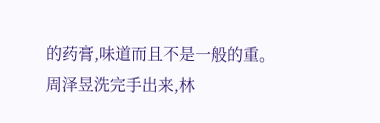的药膏,味道而且不是一般的重。
周泽昱洗完手出来,林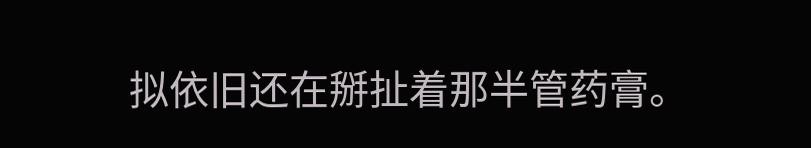拟依旧还在掰扯着那半管药膏。